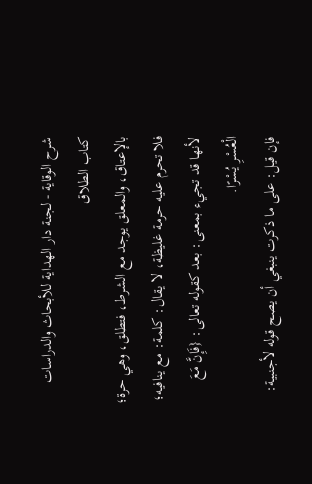شرح الوقاية - لجنة دار الهداية للأبحاث والدراسات
كتاب الطلاق
بالإعتاق، والمعلق يوجد مع الشرط، فتطلق، وهي حرة؛ فلا تحرم عليه حرمة غليظة، لا يقال: كلمة: مع ينافيه؛ لأنها قد تجيء بمعنى: بعد كقوله تعالى: {فَإِنَّ مَعَ الْعُسْرِ يُسْرًا.
فإن قيل: على ما ذكرت ينبغي أن يصح قوله لأجنبية: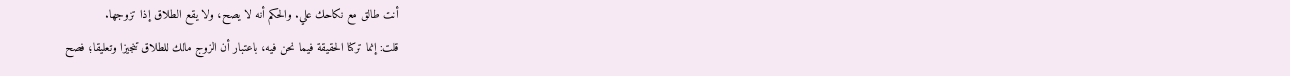أنت طالق مع نكاحك علي. والحكم أنه لا يصح، ولا يقع الطلاق إذا تزوجها.
قلت: إنما تركنا الحقيقة فيما نحن فيه، باعتبار أن الزوج مالك للطلاق تنجيزا وتعليقا؛ فصح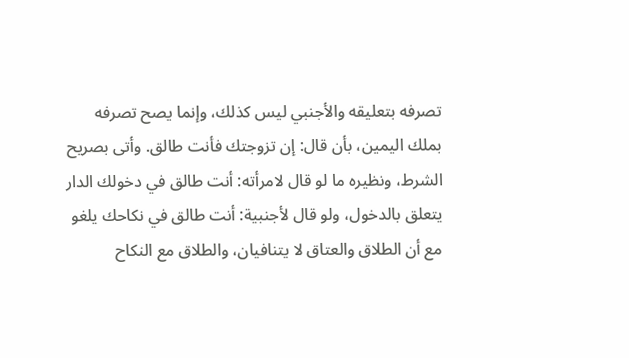تصرفه بتعليقه والأجنبي ليس كذلك، وإنما يصح تصرفه بملك اليمين، بأن قال: إن تزوجتك فأنت طالق. وأتى بصريح الشرط، ونظيره ما لو قال لامرأته: أنت طالق في دخولك الدار يتعلق بالدخول، ولو قال لأجنبية: أنت طالق في نكاحك يلغو مع أن الطلاق والعتاق لا يتنافيان، والطلاق مع النكاح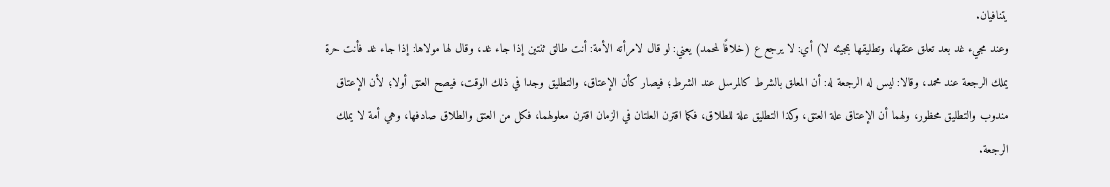يتنافيان.
وعند مجيء غد بعد تعلق عتقها، وتطليقها بمجيئه لا) أي: لا يرجع ع (خلافًا لمحمد) يعني: لو قال لامرأته الأمة: أنت طالق ثنتين إذا جاء غد، وقال لها مولاها: إذا جاء غد فأنت حرة يملك الرجعة عند محمد، وقالا: ليس له الرجعة له: أن المعلق بالشرط كالمرسل عند الشرط؛ فيصار كأن الإعتاق، والتطليق وجدا في ذلك الوقت، فيصح العتق أولا؛ لأن الإعتاق مندوب والتطليق محظور، ولهما أن الإعتاق علة العتق، وكذا التطليق علة للطلاق، فكما اقترن العلتان في الزمان اقترن معلولهما، فكل من العتق والطلاق صادفها، وهي أمة لا يملك الرجعة.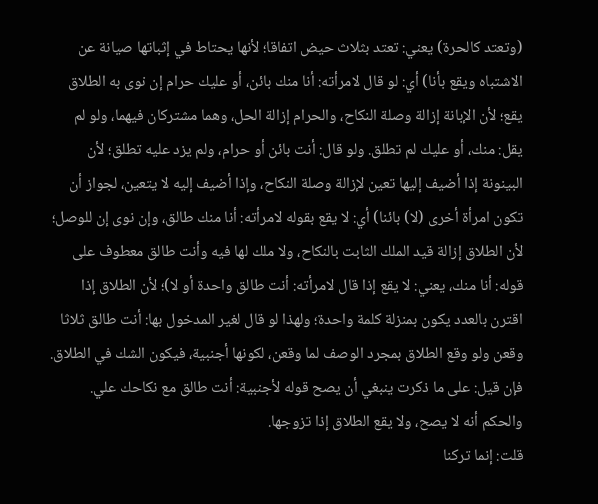(وتعتد كالحرة) يعني: تعتد بثلاث حيض اتفاقا؛ لأنها يحتاط في إثباتها صيانة عن الاشتباه ويقع بأنا) أي: لو قال لامرأته: أنا منك بائن، أو عليك حرام إن نوى به الطلاق يقع؛ لأن الإبانة إزالة وصلة النكاح، والحرام إزالة الحل، وهما مشتركان فيهما، ولو لم يقل: منك، أو عليك لم تطلق. ولو قال: أنت بائن أو حرام، ولم يزد عليه تطلق؛ لأن البينونة إذا أضيف إليها تعين لإزالة وصلة النكاح، وإذا أضيف إليه لا يتعين، لجواز أن تكون امرأة أخرى (لا) بائنا) أي: لا يقع بقوله لامرأته: أنا منك طالق، وإن نوى إن للوصل؛ لأن الطلاق إزالة قيد الملك الثابت بالنكاح، ولا ملك لها فيه وأنت طالق معطوف على قوله: أنا منك، يعني: لا يقع إذا قال لامرأته: أنت طالق واحدة أو لا)؛ لأن الطلاق إذا اقترن بالعدد يكون بمنزلة كلمة واحدة؛ ولهذا لو قال لغير المدخول بها: أنت طالق ثلاثا وقعن ولو وقع الطلاق بمجرد الوصف لما وقعن، لكونها أجنبية، فيكون الشك في الطلاق.
فإن قيل: على ما ذكرت ينبغي أن يصح قوله لأجنبية: أنت طالق مع نكاحك علي. والحكم أنه لا يصح، ولا يقع الطلاق إذا تزوجها.
قلت: إنما تركنا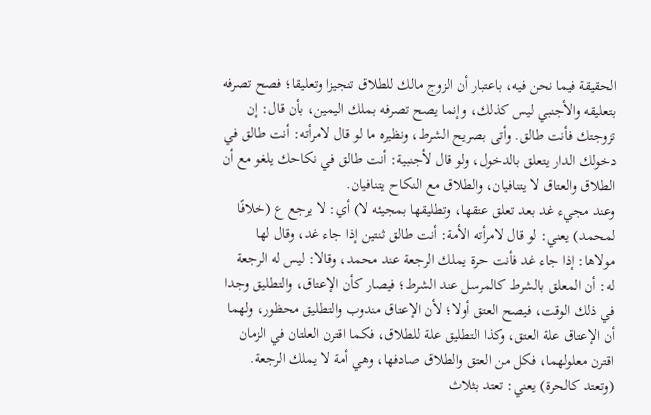الحقيقة فيما نحن فيه، باعتبار أن الزوج مالك للطلاق تنجيزا وتعليقا؛ فصح تصرفه بتعليقه والأجنبي ليس كذلك، وإنما يصح تصرفه بملك اليمين، بأن قال: إن تزوجتك فأنت طالق. وأتى بصريح الشرط، ونظيره ما لو قال لامرأته: أنت طالق في دخولك الدار يتعلق بالدخول، ولو قال لأجنبية: أنت طالق في نكاحك يلغو مع أن الطلاق والعتاق لا يتنافيان، والطلاق مع النكاح يتنافيان.
وعند مجيء غد بعد تعلق عتقها، وتطليقها بمجيئه لا) أي: لا يرجع ع (خلافًا لمحمد) يعني: لو قال لامرأته الأمة: أنت طالق ثنتين إذا جاء غد، وقال لها مولاها: إذا جاء غد فأنت حرة يملك الرجعة عند محمد، وقالا: ليس له الرجعة له: أن المعلق بالشرط كالمرسل عند الشرط؛ فيصار كأن الإعتاق، والتطليق وجدا في ذلك الوقت، فيصح العتق أولا؛ لأن الإعتاق مندوب والتطليق محظور، ولهما أن الإعتاق علة العتق، وكذا التطليق علة للطلاق، فكما اقترن العلتان في الزمان اقترن معلولهما، فكل من العتق والطلاق صادفها، وهي أمة لا يملك الرجعة.
(وتعتد كالحرة) يعني: تعتد بثلاث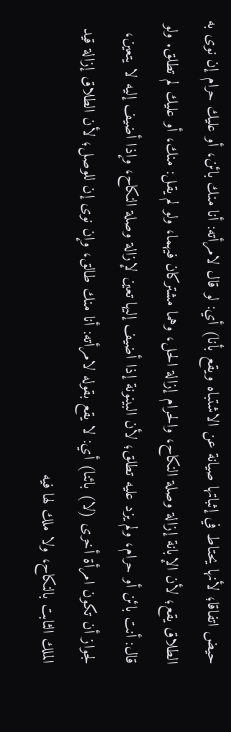حيض اتفاقا؛ لأنها يحتاط في إثباتها صيانة عن الاشتباه ويقع بأنا) أي: لو قال لامرأته: أنا منك بائن، أو عليك حرام إن نوى به الطلاق يقع؛ لأن الإبانة إزالة وصلة النكاح، والحرام إزالة الحل، وهما مشتركان فيهما، ولو لم يقل: منك، أو عليك لم تطلق. ولو قال: أنت بائن أو حرام، ولم يزد عليه تطلق؛ لأن البينونة إذا أضيف إليها تعين لإزالة وصلة النكاح، وإذا أضيف إليه لا يتعين، لجواز أن تكون امرأة أخرى (لا) بائنا) أي: لا يقع بقوله لامرأته: أنا منك طالق، وإن نوى إن للوصل؛ لأن الطلاق إزالة قيد الملك الثابت بالنكاح، ولا ملك لها فيه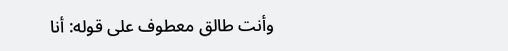وأنت طالق معطوف على قوله: أنا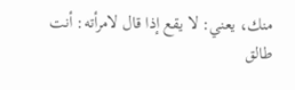منك، يعني: لا يقع إذا قال لامرأته: أنت طالق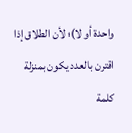واحدة أو لا)؛ لأن الطلاق إذا اقترن بالعدد يكون بمنزلة كلمة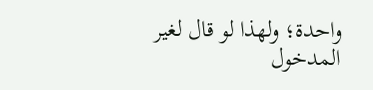واحدة؛ ولهذا لو قال لغير المدخول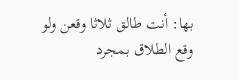بها: أنت طالق ثلاثا وقعن ولو وقع الطلاق بمجرد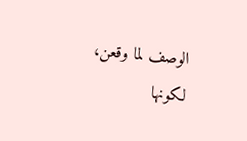الوصف لما وقعن، لكونها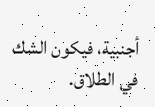أجنبية، فيكون الشك في الطلاق.